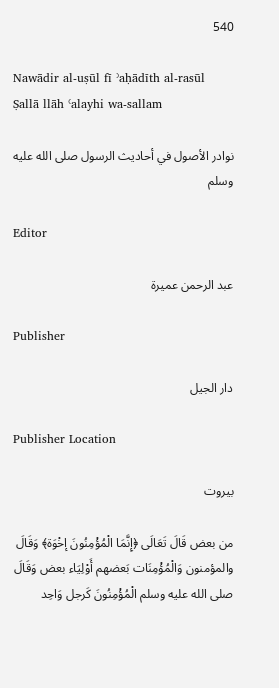540

Nawādir al-uṣūl fī ʾaḥādīth al-rasūl Ṣallā llāh ʿalayhi wa-sallam

نوادر الأصول في أحاديث الرسول صلى الله عليه وسلم

Editor

عبد الرحمن عميرة

Publisher

دار الجيل

Publisher Location

بيروت

من بعض قَالَ تَعَالَى ﴿إِنَّمَا الْمُؤْمِنُونَ إخْوَة﴾ وَقَالَ والمؤمنون وَالْمُؤْمِنَات بَعضهم أَوْلِيَاء بعض وَقَالَ صلى الله عليه وسلم الْمُؤْمِنُونَ كَرجل وَاحِد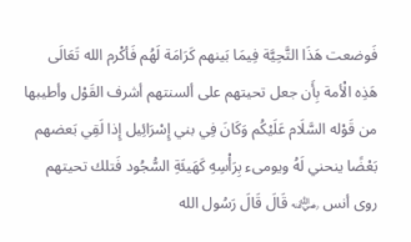فَوضعت هَذَا التَّحِيَّة فِيمَا بَينهم كَرَامَة لَهُم فَأكْرم الله تَعَالَى هَذِه الْأمة بِأَن جعل تحيتهم على ألسنتهم أشرف القَوْل وأطيبها من قَوْله السَّلَام عَلَيْكُم وَكَانَ فِي بني إِسْرَائِيل إِذا لَقِي بَعضهم بَعْضًا ينحني لَهُ ويومىء بِرَأْسِهِ كَهَيئَةِ السُّجُود فَتلك تحيتهم
روى أنس ﵁ قَالَ قَالَ رَسُول الله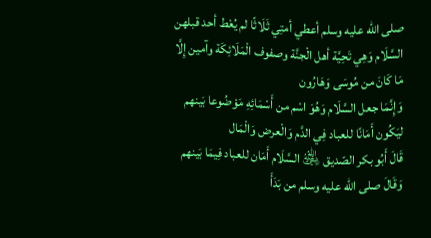صلى الله عليه وسلم أعطي أمتِي ثَلَاثًا لم يُعْط أحد قبلهن السَّلَام وَهِي تَحِيَّة أهل الْجنَّة وصفوف الْمَلَائِكَة وآمين إِلَّا مَا كَانَ من مُوسَى وَهَارُون
وَإِنَّمَا جعل السَّلَام وَهُوَ اسْم من أَسْمَائِهِ مَوْضُوعا بَينهم ليَكُون أَمَانًا للعباد فِي الدَّم وَالْعرض وَالْمَال
قَالَ أَبُو بكر الصّديق ﵁ السَّلَام أَمَان للعباد فِيمَا بَينهم
وَقَالَ صلى الله عليه وسلم من بَدَأَ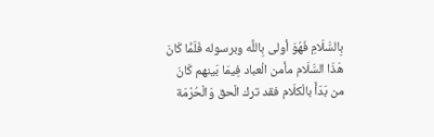بِالسَّلَامِ فَهُوَ أولى بِاللَّه وبرسوله فَلَمَّا كَانَ هَذَا السَّلَام مأمن الْعباد فِيمَا بَينهم كَانَ من بَدَأَ بالْكلَام فقد ترك الْحق وَالْحُرْمَة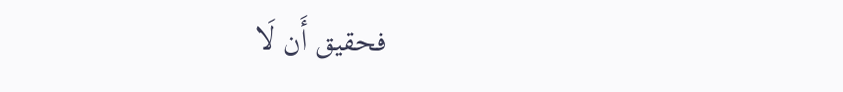فحقيق أَن لَا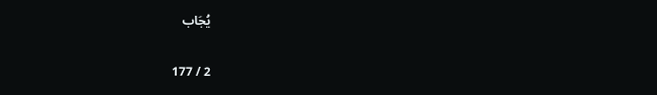يُجَاب

2 / 177